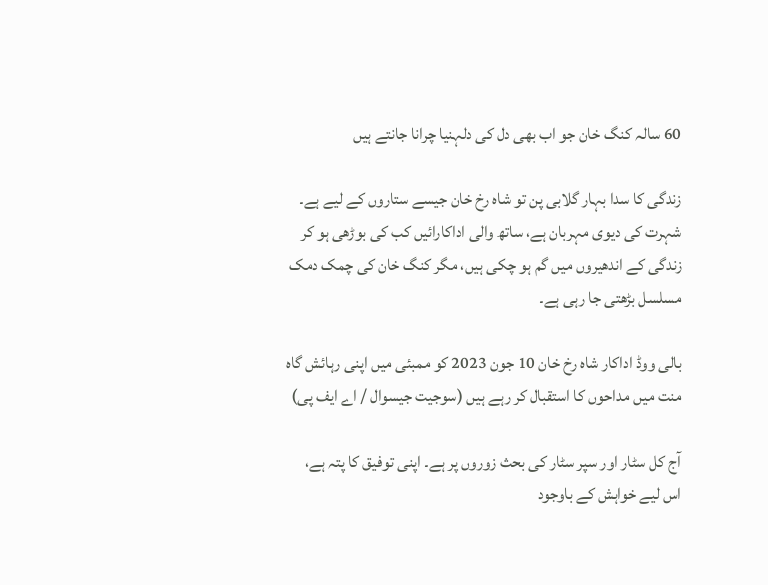60 سالہ کنگ خان جو اب بھی دل کی دلہنیا چرانا جانتے ہیں

زندگی کا سدا بہار گلابی پن تو شاہ رخ خان جیسے ستاروں کے لیے ہے۔ شہرت کی دیوی مہربان ہے، ساتھ والی اداکارائیں کب کی بوڑھی ہو کر زندگی کے اندھیروں میں گم ہو چکی ہیں، مگر کنگ خان کی چمک دمک مسلسل بڑھتی جا رہی ہے۔

بالی ووڈ اداکار شاہ رخ خان 10 جون 2023 کو ممبئی میں اپنی رہائش گاہ منت میں مداحوں کا استقبال کر رہے ہیں (سوجیت جیسوال / اے ایف پی)

آج کل سٹار اور سپر سٹار کی بحث زوروں پر ہے۔ اپنی توفیق کا پتہ ہے، اس لیے خواہش کے باوجود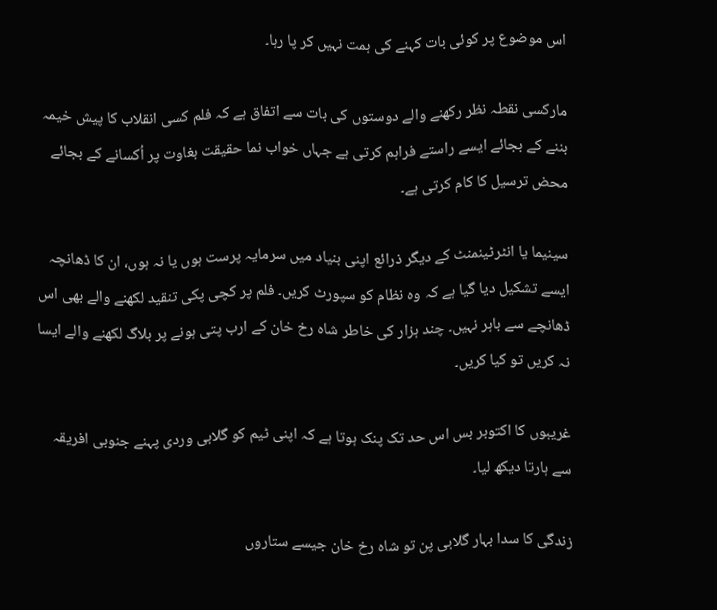اس موضوع پر کوئی بات کہنے کی ہمت نہیں کر پا رہا۔

مارکسی نقطہ نظر رکھنے والے دوستوں کی بات سے اتفاق ہے کہ فلم کسی انقلاب کا پیش خیمہ بننے کے بجائے ایسے راستے فراہم کرتی ہے جہاں خواب نما حقیقت بغاوت پر اُکسانے کے بجائے محض ترسیل کا کام کرتی ہے۔

سینیما یا انٹرٹینمنٹ کے دیگر ذرائع اپنی بنیاد میں سرمایہ پرست ہوں یا نہ ہوں، ان کا ڈھانچہ ایسے تشکیل دیا گیا ہے کہ وہ نظام کو سپورٹ کریں۔ فلم پر کچی پکی تنقید لکھنے والے بھی اس ڈھانچے سے باہر نہیں۔ چند ہزار کی خاطر شاہ رخ خان کے ارب پتی ہونے پر بلاگ لکھنے والے ایسا نہ کریں تو کیا کریں۔

غریبوں کا اکتوبر بس اس حد تک پنک ہوتا ہے کہ اپنی ٹیم کو گلابی وردی پہنے جنوبی افریقہ سے ہارتا دیکھ لیا۔

زندگی کا سدا بہار گلابی پن تو شاہ رخ خان جیسے ستاروں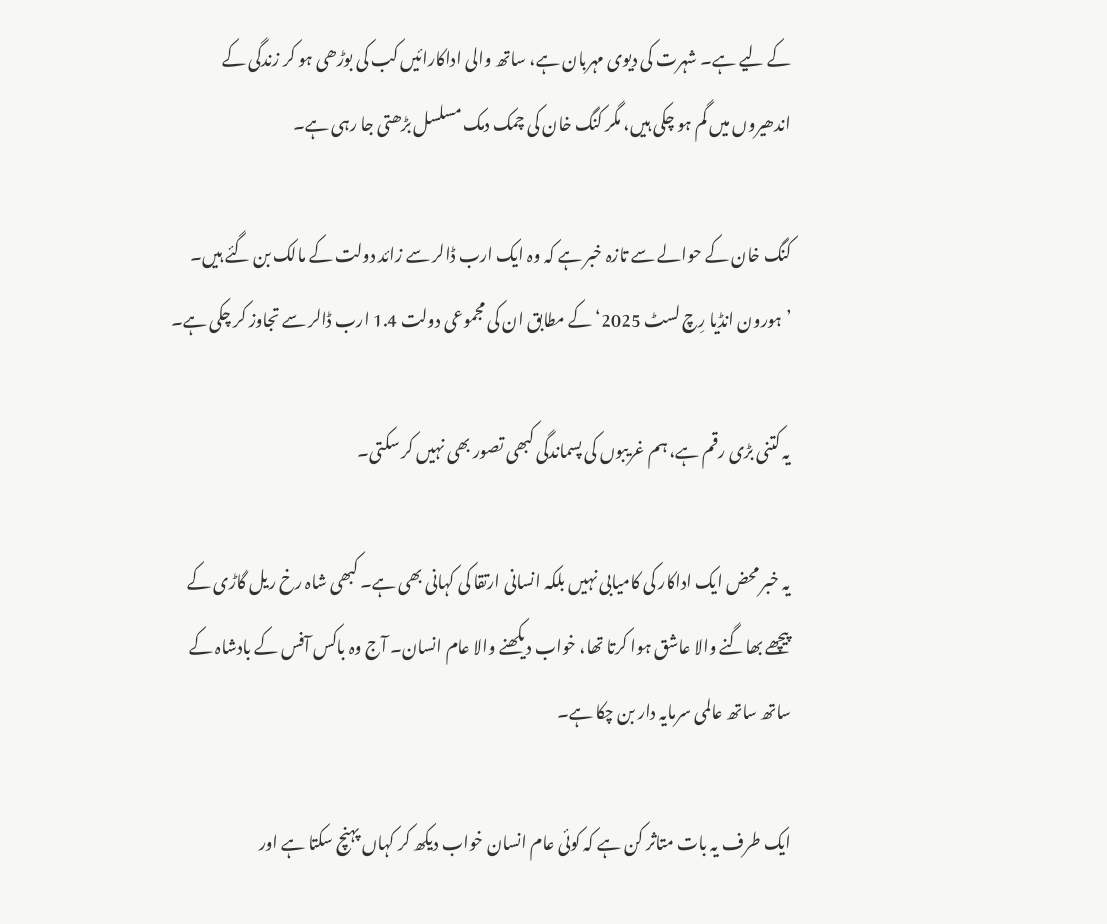کے لیے ہے۔ شہرت کی دیوی مہربان ہے، ساتھ والی اداکارائیں کب کی بوڑھی ہو کر زندگی کے اندھیروں میں گم ہو چکی ہیں، مگر کنگ خان کی چمک دمک مسلسل بڑھتی جا رہی ہے۔

کنگ خان کے حوالے سے تازہ خبر ہے کہ وہ ایک ارب ڈالر سے زائد دولت کے مالک بن گئے ہیں۔ ’ہورون انڈیا رِچ لسٹ 2025‘ کے مطابق ان کی مجموعی دولت 1.4 ارب ڈالر سے تجاوز کر چکی ہے۔

یہ کتنی بڑی رقم ہے، ہم غریبوں کی پسماندگی کبھی تصور بھی نہیں کر سکتی۔

یہ خبر محض ایک اداکار کی کامیابی نہیں بلکہ انسانی ارتقا کی کہانی بھی ہے۔ کبھی شاہ رخ ریل گاڑی کے پیچھے بھاگنے والا عاشق ہوا کرتا تھا، خواب دیکھنے والا عام انسان۔ آج وہ باکس آفس کے بادشاہ کے ساتھ ساتھ عالمی سرمایہ دار بن چکا ہے۔

ایک طرف یہ بات متاثر کن ہے کہ کوئی عام انسان خواب دیکھ کر کہاں پہنچ سکتا ہے اور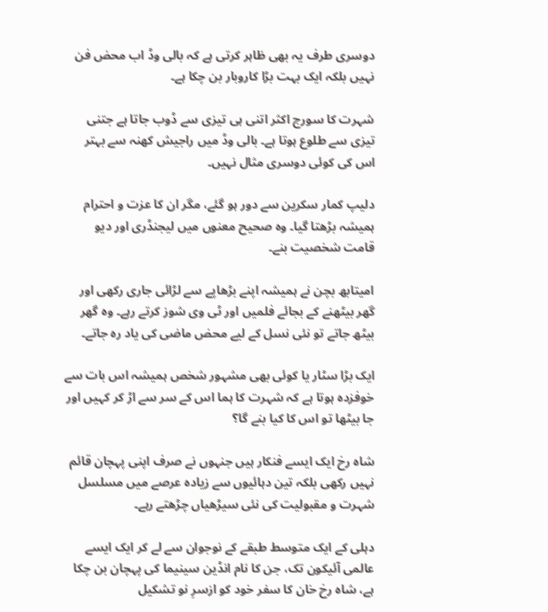دوسری طرف یہ بھی ظاہر کرتی ہے کہ بالی وڈ اب محض فن نہیں بلکہ ایک بہت بڑا کاروبار بن چکا ہے۔

شہرت کا سورج اکثر اتنی ہی تیزی سے ڈوب جاتا ہے جتنی تیزی سے طلوع ہوتا ہے۔ بالی وڈ میں راجیش کھنہ سے بہتر اس کی کوئی دوسری مثال نہیں۔

دلیپ کمار سکرین سے دور ہو گئے، مگر ان کا عزت و احترام ہمیشہ بڑھتا گیا۔ وہ صحیح معنوں میں لیجنڈری اور دیو قامت شخصیت بنے۔

امیتابھ بچن نے ہمیشہ اپنے بڑھاپے سے لڑائی جاری رکھی اور گھر بیٹھنے کے بجائے فلمیں اور ٹی وی شوز کرتے رہے۔ وہ گھر بیٹھ جاتے تو نئی نسل کے لیے محض ماضی کی یاد رہ جاتے۔

ایک بڑا سٹار یا کوئی بھی مشہور شخص ہمیشہ اس بات سے خوفزدہ ہوتا ہے کہ شہرت کا ہما اس کے سر سے اڑ کر کہیں اور جا بیٹھا تو اس کا کیا بنے گا؟

شاہ رخ ایک ایسے فنکار ہیں جنہوں نے صرف اپنی پہچان قائم نہیں رکھی بلکہ تین دہائیوں سے زیادہ عرصے میں مسلسل شہرت و مقبولیت کی نئی سیڑھیاں چڑھتے رہے۔

دہلی کے ایک متوسط طبقے کے نوجوان سے لے کر ایک ایسے عالمی آئیکون تک، جن کا نام انڈین سینیما کی پہچان بن چکا ہے، شاہ رخ خان کا سفر خود کو ازسرِ نو تشکیل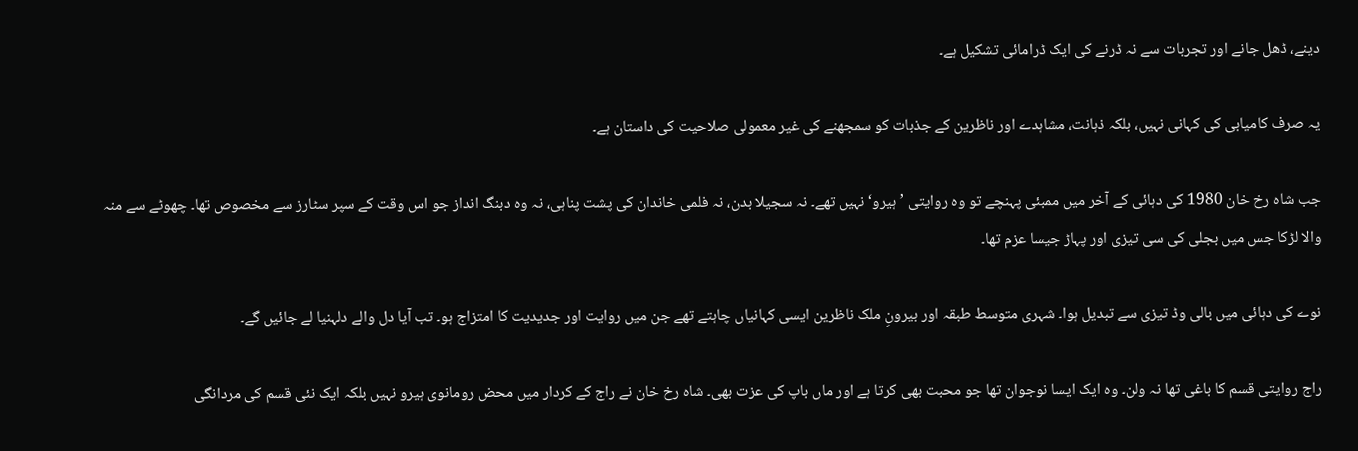دینے، ڈھل جانے اور تجربات سے نہ ڈرنے کی ایک ڈرامائی تشکیل ہے۔

یہ صرف کامیابی کی کہانی نہیں، بلکہ ذہانت، مشاہدے اور ناظرین کے جذبات کو سمجھنے کی غیر معمولی صلاحیت کی داستان ہے۔

جب شاہ رخ خان 1980 کی دہائی کے آخر میں ممبئی پہنچے تو وہ روایتی ’ہیرو‘ نہیں تھے۔ نہ سجیلا بدن، نہ فلمی خاندان کی پشت پناہی، نہ وہ دبنگ انداز جو اس وقت کے سپر سٹارز سے مخصوص تھا۔ چھوٹے سے منہ والا لڑکا جس میں بجلی کی سی تیزی اور پہاڑ جیسا عزم تھا۔

نوے کی دہائی میں بالی وڈ تیزی سے تبدیل ہوا۔ شہری متوسط طبقہ اور بیرونِ ملک ناظرین ایسی کہانیاں چاہتے تھے جن میں روایت اور جدیدیت کا امتزاج ہو۔ تب آیا دل والے دلہنیا لے جائیں گے۔

راج روایتی قسم کا باغی تھا نہ ولن۔ وہ ایک ایسا نوجوان تھا جو محبت بھی کرتا ہے اور ماں باپ کی عزت بھی۔ شاہ رخ خان نے راج کے کردار میں محض رومانوی ہیرو نہیں بلکہ ایک نئی قسم کی مردانگی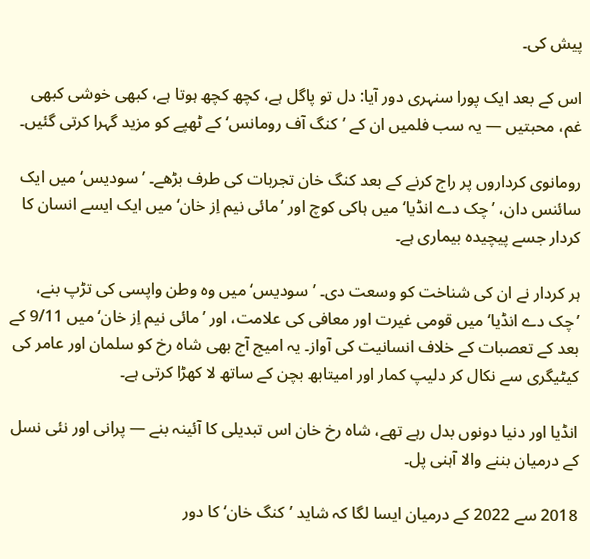پیش کی۔

اس کے بعد ایک پورا سنہری دور آیا: دل تو پاگل ہے، کچھ کچھ ہوتا ہے، کبھی خوشی کبھی غم، محبتیں — یہ سب فلمیں ان کے ’کنگ آف رومانس‘ کے ٹھپے کو مزید گہرا کرتی گئیں۔

رومانوی کرداروں پر راج کرنے کے بعد کنگ خان تجربات کی طرف بڑھے۔ ’سودیس‘ میں ایک سائنس دان، ’چک دے انڈیا‘ میں ہاکی کوچ اور ’مائی نیم اِز خان‘ میں ایک ایسے انسان کا کردار جسے پیچیدہ بیماری ہے۔

ہر کردار نے ان کی شناخت کو وسعت دی۔ ’سودیس‘ میں وہ وطن واپسی کی تڑپ بنے، ’چک دے انڈیا‘ میں قومی غیرت اور معافی کی علامت، اور ’مائی نیم اِز خان‘ میں 9/11 کے بعد کے تعصبات کے خلاف انسانیت کی آواز۔ یہ امیج آج بھی شاہ رخ کو سلمان اور عامر کی کیٹیگری سے نکال کر دلیپ کمار اور امیتابھ بچن کے ساتھ لا کھڑا کرتی ہے۔

انڈیا اور دنیا دونوں بدل رہے تھے، شاہ رخ خان اس تبدیلی کا آئینہ بنے — پرانی اور نئی نسل کے درمیان بننے والا آہنی پل۔

2018 سے 2022 کے درمیان ایسا لگا کہ شاید ’کنگ خان‘ کا دور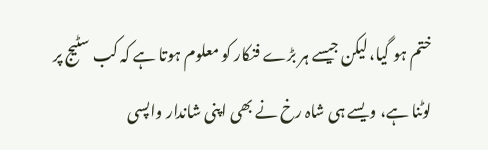ختم ہو گیا، لیکن جیسے ہر بڑے فنکار کو معلوم ہوتا ہے کہ کب سٹیج پر لوٹنا ہے، ویسے ہی شاہ رخ نے بھی اپنی شاندار واپسی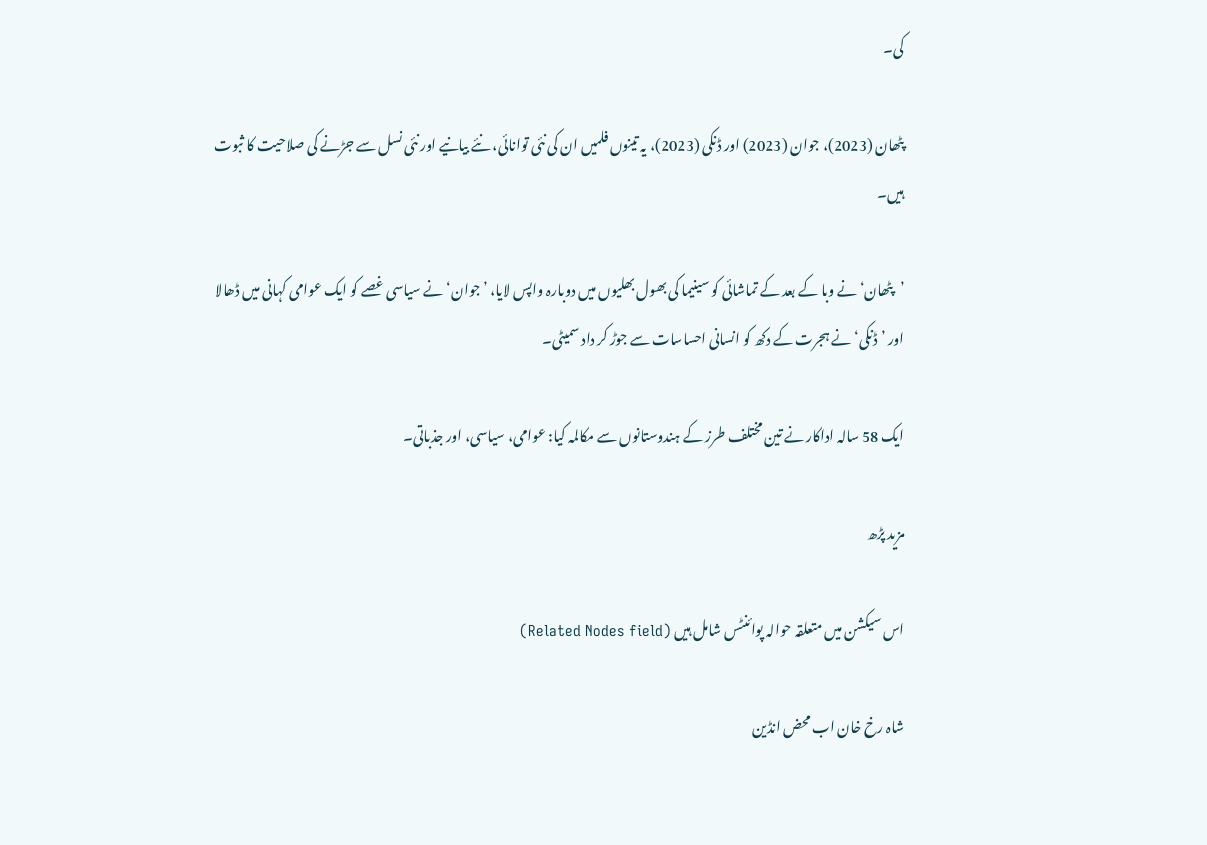کی۔

پٹھان (2023)، جوان (2023) اور ڈنکی (2023)، یہ تینوں فلمیں ان کی نئی توانائی، نئے بیانیے اور نئی نسل سے جڑنے کی صلاحیت کا ثبوت ہیں۔

’پٹھان‘ نے وبا کے بعد کے تماشائی کو سینیما کی بھول بھلیوں میں دوبارہ واپس لایا، ’جوان‘ نے سیاسی غصے کو ایک عوامی کہانی میں ڈھالا اور ’ڈنکی‘ نے ہجرت کے دکھ کو انسانی احساسات سے جوڑ کر داد سمیٹی۔

ایک 58 سالہ اداکار نے تین مختلف طرز کے ہندوستانوں سے مکالمہ کیا: عوامی، سیاسی، اور جذباتی۔

مزید پڑھ

اس سیکشن میں متعلقہ حوالہ پوائنٹس شامل ہیں (Related Nodes field)

شاہ رخ خان اب محض انڈین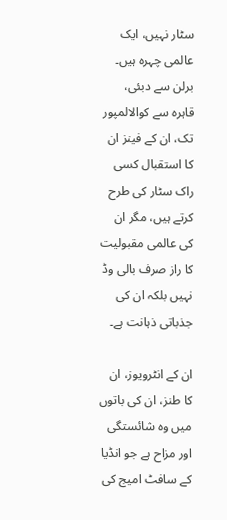سٹار نہیں، ایک عالمی چہرہ ہیں۔ برلن سے دبئی، قاہرہ سے کوالالمپور تک، ان کے فینز ان کا استقبال کسی راک سٹار کی طرح کرتے ہیں، مگر ان کی عالمی مقبولیت کا راز صرف بالی وڈ نہیں بلکہ ان کی جذباتی ذہانت ہے۔

ان کے انٹرویوز، ان کا طنز، ان کی باتوں میں وہ شائستگی اور مزاح ہے جو انڈیا کے سافٹ امیج کی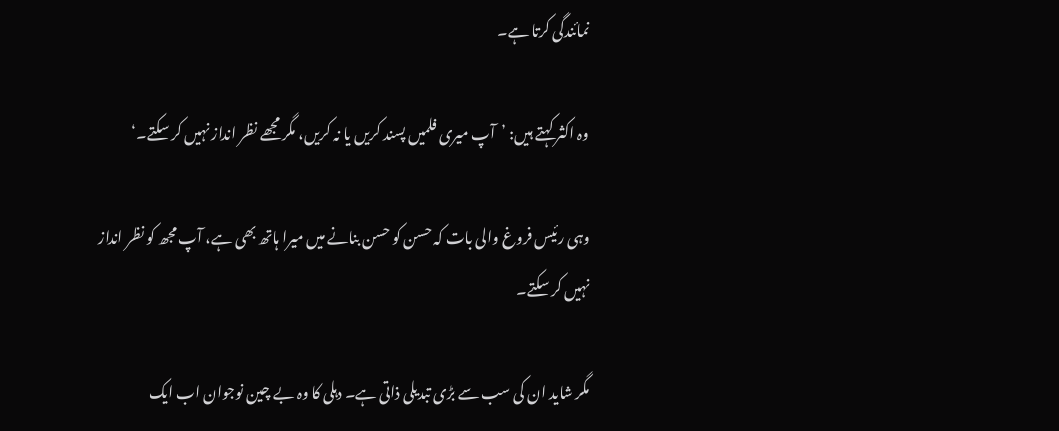نمائندگی کرتا ہے۔

وہ اکثر کہتے ہیں: ’آپ میری فلمیں پسند کریں یا نہ کریں، مگر مجھے نظر انداز نہیں کر سکتے۔‘

وہی رئیس فروغ والی بات کہ حسن کو حسن بنانے میں میرا ہاتھ بھی ہے، آپ مجھ کو نظر انداز نہیں کر سکتے۔

مگر شاید ان کی سب سے بڑی تبدیلی ذاتی ہے۔ دہلی کا وہ بے چین نوجوان اب ایک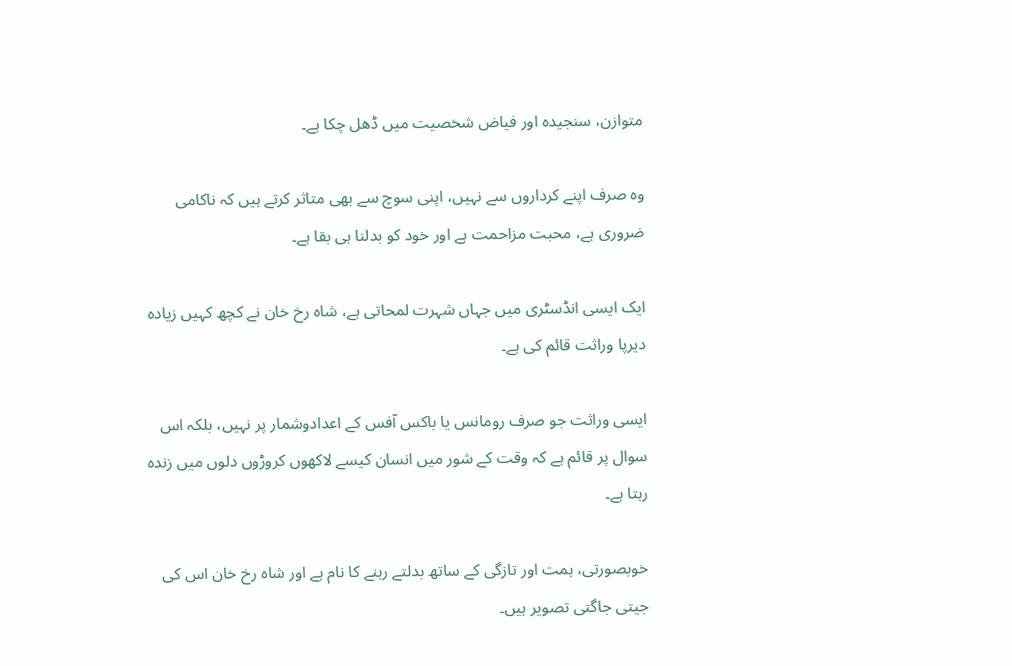متوازن، سنجیدہ اور فیاض شخصیت میں ڈھل چکا ہے۔

وہ صرف اپنے کرداروں سے نہیں، اپنی سوچ سے بھی متاثر کرتے ہیں کہ ناکامی ضروری ہے، محبت مزاحمت ہے اور خود کو بدلنا ہی بقا ہے۔

ایک ایسی انڈسٹری میں جہاں شہرت لمحاتی ہے، شاہ رخ خان نے کچھ کہیں زیادہ دیرپا وراثت قائم کی ہے۔

ایسی وراثت جو صرف رومانس یا باکس آفس کے اعدادوشمار پر نہیں، بلکہ اس سوال پر قائم ہے کہ وقت کے شور میں انسان کیسے لاکھوں کروڑوں دلوں میں زندہ رہتا ہے۔

خوبصورتی، ہمت اور تازگی کے ساتھ بدلتے رہنے کا نام ہے اور شاہ رخ خان اس کی جیتی جاگتی تصویر ہیں۔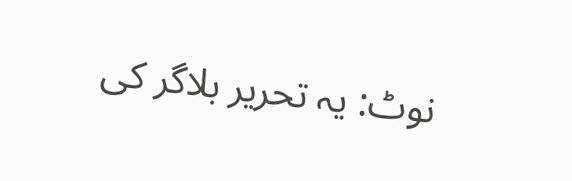نوٹ: یہ تحریر بلاگر کی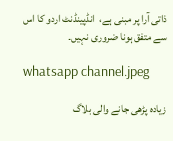ذاتی آرا پر مبنی ہے،  انڈپینڈنٹ اردو کا اس سے متفق ہونا ضروری نہیں۔

whatsapp channel.jpeg

زیادہ پڑھی جانے والی بلاگ